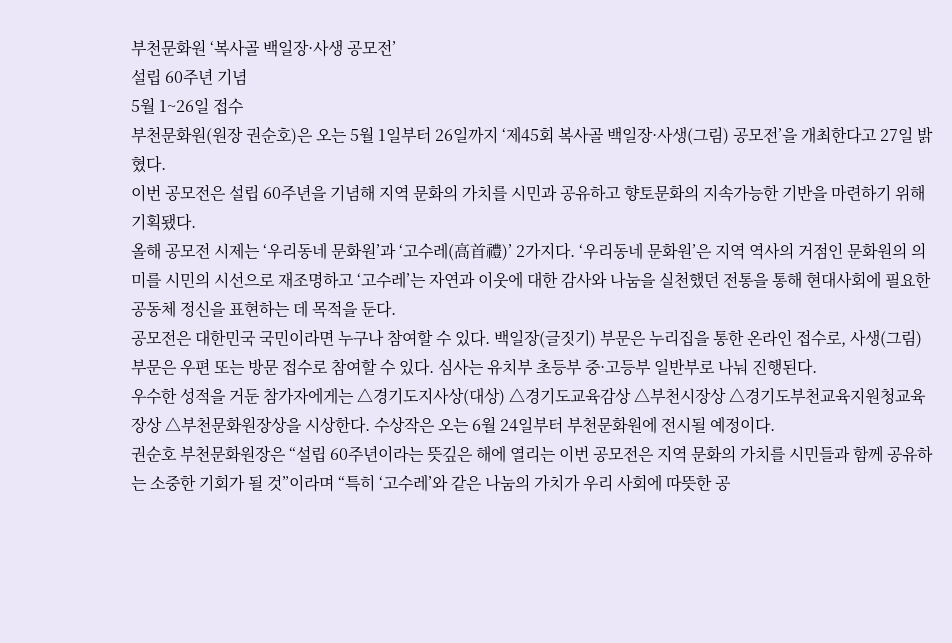부천문화원 ‘복사골 백일장·사생 공모전’
설립 60주년 기념
5월 1~26일 접수
부천문화원(원장 권순호)은 오는 5월 1일부터 26일까지 ‘제45회 복사골 백일장·사생(그림) 공모전’을 개최한다고 27일 밝혔다.
이번 공모전은 설립 60주년을 기념해 지역 문화의 가치를 시민과 공유하고 향토문화의 지속가능한 기반을 마련하기 위해 기획됐다.
올해 공모전 시제는 ‘우리동네 문화원’과 ‘고수레(高首禮)’ 2가지다. ‘우리동네 문화원’은 지역 역사의 거점인 문화원의 의미를 시민의 시선으로 재조명하고 ‘고수레’는 자연과 이웃에 대한 감사와 나눔을 실천했던 전통을 통해 현대사회에 필요한 공동체 정신을 표현하는 데 목적을 둔다.
공모전은 대한민국 국민이라면 누구나 참여할 수 있다. 백일장(글짓기) 부문은 누리집을 통한 온라인 접수로, 사생(그림) 부문은 우편 또는 방문 접수로 참여할 수 있다. 심사는 유치부 초등부 중·고등부 일반부로 나눠 진행된다.
우수한 성적을 거둔 참가자에게는 △경기도지사상(대상) △경기도교육감상 △부천시장상 △경기도부천교육지원청교육장상 △부천문화원장상을 시상한다. 수상작은 오는 6월 24일부터 부천문화원에 전시될 예정이다.
권순호 부천문화원장은 “설립 60주년이라는 뜻깊은 해에 열리는 이번 공모전은 지역 문화의 가치를 시민들과 함께 공유하는 소중한 기회가 될 것”이라며 “특히 ‘고수레’와 같은 나눔의 가치가 우리 사회에 따뜻한 공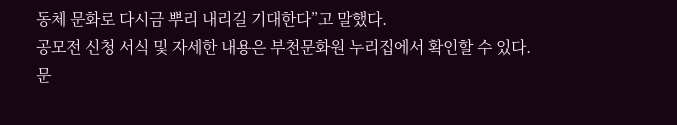동체 문화로 다시금 뿌리 내리길 기대한다”고 말했다.
공모전 신청 서식 및 자세한 내용은 부천문화원 누리집에서 확인할 수 있다.
문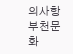의사항 부천문화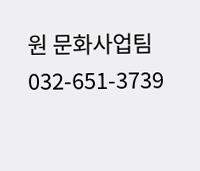원 문화사업팀 032-651-3739